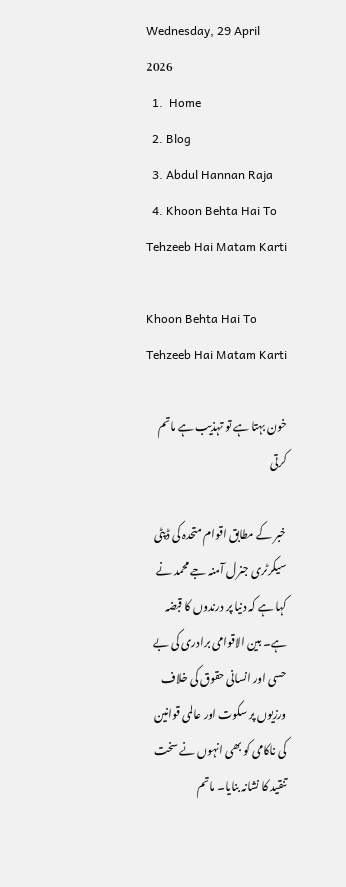Wednesday, 29 April 2026
  1.  Home
  2. Blog
  3. Abdul Hannan Raja
  4. Khoon Behta Hai To Tehzeeb Hai Matam Karti

Khoon Behta Hai To Tehzeeb Hai Matam Karti

خون بہتا ہے تو تہذیب ہے ماتم کرتی

خبر کے مطابق اقوام متحدہ کی ڈپٹی سیکرٹری جنرل آمنہ جے محمد نے کہا ہے کہ دنیا پر درندوں کا قبضہ ہے۔ بین الاقوامی برادری کی بے حسی اور انسانی حقوق کی خلاف ورزیوں پر سکوت اور عالمی قوانین کی ناکامی کو بھی انہوں نے سخت تنقید کا نشانہ بنایا۔ ماتم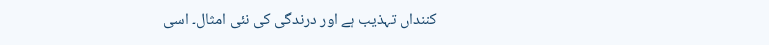کننداں تہذیب ہے اور درندگی کی نئی امثال۔ اسی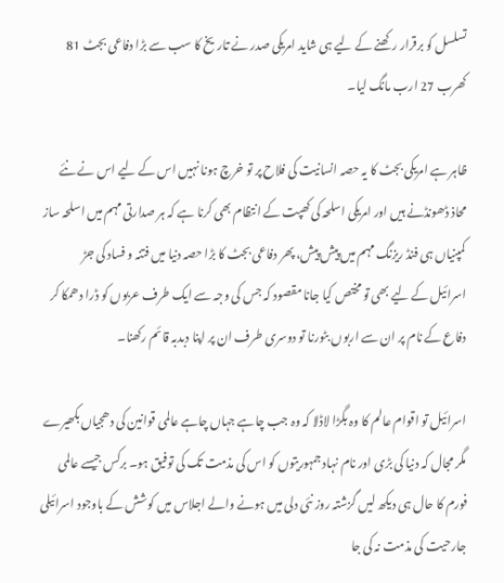تسلسل کو برقرار رکھنے کے لیے ہی شاید امریکی صدر نے تاریخ کا سب سے بڑا دفاعی بجٹ 81 کھرب 27 ارب مانگ لیا۔

ظاہر ہے امریکی بجٹ کا یہ حصہ انسانیت کی فلاح پر تو خرچ ہونا نہیں اس کے لیے اس نے نئے محاذ ڈھونڈنے ہیں اور امریکی اسلحہ کی کھپت کے انتظام بھی کرنا ہے کہ ہر صدارتی مہم میں اسلحہ ساز کمپنیاں ہی فنڈ ریزنگ مہم میں پیش پیش، پھر دفاعی بجٹ کا بڑا حصہ دنیا میں فتنہ و فساد کی جڑ اسرائیل کے لیے بھی تو مختص کیا جانا مقصود کہ جس کی وجہ سے ایک طرف عربوں کو ڈرا دھمکا کر دفاع کے نام پر ان سے اربوں بٹورنا تو دوسری طرف ان پر اپنا دبدبہ قائم رکھنا۔

اسرائیل تو اقوام عالم کا وہ بگڑا لاڈلا کہ وہ جب چاہے جہاں چاہے عالمی قوانین کی دھجیاں بکھیرے مگر مجال کہ دنیا کی بڑی اور نام نہاد جمہوریتوں کو اس کی مذمت تک کی توفیق ہو۔ برکس جیسے عالمی فورم کا حال ہی دیکھ لیں گزشتہ روز نئی دلی میں ہونے والے اجلاس میں کوشش کے باوجود اسرائیلی جارحیت کی مذمت نہ کی جا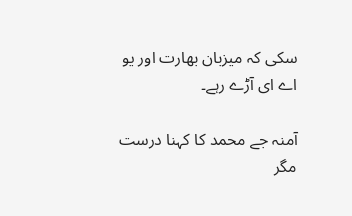سکی کہ میزبان بھارت اور یو اے ای آڑے رہے۔

آمنہ جے محمد کا کہنا درست مگر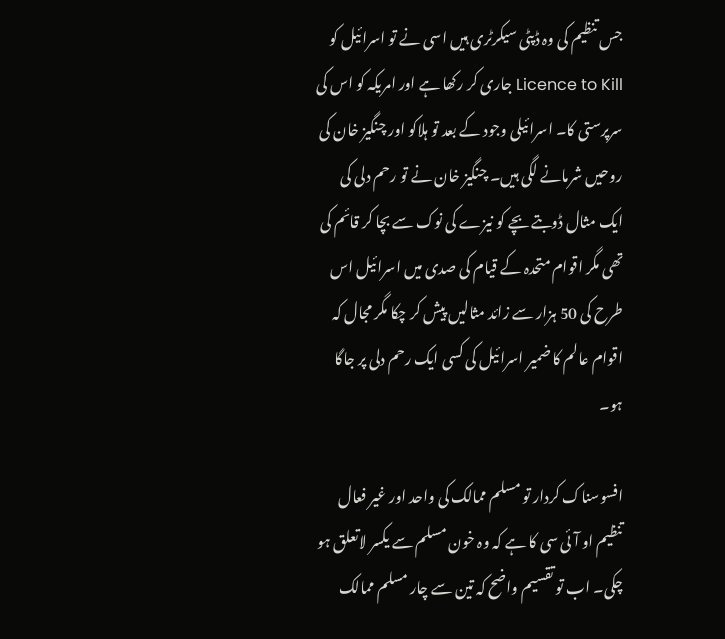جس تنظیم کی وہ ڈپٹی سیکرٹری ہیں اسی نے تو اسرائیل کو Licence to Kill جاری کر رکھا ہے اور امریکہ کو اس کی سرپرستی کا۔ اسرائیلی وجود کے بعد تو ہلاکو اور چنگیز خان کی روحیں شرمانے لگی ہیں۔ چنگیز خان نے تو رحم دلی کی ایک مثال ڈوبتے بچے کو نیزے کی نوک سے بچا کر قائم کی تھی مگر اقوام متحدہ کے قیام کی صدی میں اسرائیل اس طرح کی 50 ہزار سے زائد مثالیں پیش کر چکا مگر مجال کہ اقوام عالم کا ضمیر اسرائیل کی کسی ایک رحم دلی پر جاگا ہو۔

افسوسناک کردار تو مسلم ممالک کی واحد اور غیر فعال تنظیم او آئی سی کا ہے کہ وہ خون مسلم سے یکسر لاتعلق ہو چکی۔ اب تو تقسیم واضح کہ تین سے چار مسلم ممالک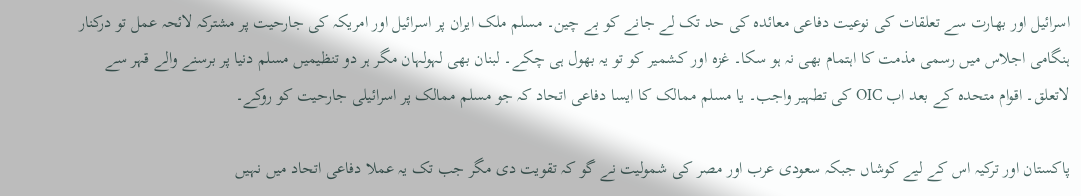اسرائیل اور بھارت سے تعلقات کی نوعیت دفاعی معائدہ کی حد تک لے جانے کو بے چین۔ مسلم ملک ایران پر اسرائیل اور امریکہ کی جارحیت پر مشترکہ لائحہ عمل تو درکنار ہنگامی اجلاس میں رسمی مذمت کا اہتمام بھی نہ ہو سکا۔ غزہ اور کشمیر کو تو یہ بھول ہی چکے۔ لبنان بھی لہولہان مگر ہر دو تنظیمیں مسلم دنیا پر برسنے والے قہر سے لاتعلق۔ اقوام متحدہ کے بعد اب OIC کی تطہیر واجب۔ یا مسلم ممالک کا ایسا دفاعی اتحاد کہ جو مسلم ممالک پر اسرائیلی جارحیت کو روکے۔

پاکستان اور ترکیہ اس کے لیے کوشاں جبکہ سعودی عرب اور مصر کی شمولیت نے گو کہ تقویت دی مگر جب تک یہ عملا دفاعی اتحاد میں نہیں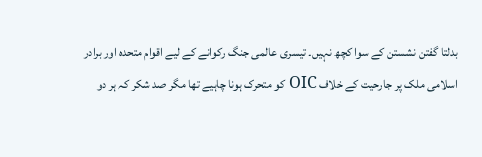بدلتا گفتن نشستن کے سوا کچھ نہیں۔ تیسری عالمی جنگ رکوانے کے لیے اقوام متحدہ اور برادر اسلامی ملک پر جارحیت کے خلاف OIC کو متحرک ہونا چاہیے تھا مگر صد شکر کہ ہر دو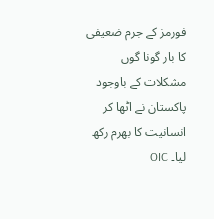فورمز کے جرم ضعیفی کا بار گونا گوں مشکلات کے باوجود پاکستان نے اٹھا کر انسانیت کا بھرم رکھ لیا۔ OIC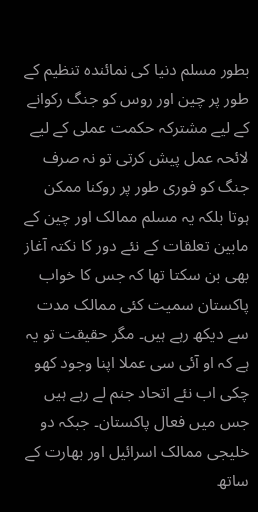بطور مسلم دنیا کی نمائندہ تنظیم کے طور پر چین اور روس کو جنگ رکوانے کے لیے مشترکہ حکمت عملی کے لیے لائحہ عمل پیش کرتی تو نہ صرف جنگ کو فوری طور پر روکنا ممکن ہوتا بلکہ یہ مسلم ممالک اور چین کے مابین تعلقات کے نئے دور کا نکتہ آغاز بھی بن سکتا تھا کہ جس کا خواب پاکستان سمیت کئی ممالک مدت سے دیکھ رہے ہیں۔ مگر حقیقت تو یہ ہے کہ او آئی سی عملا اپنا وجود کھو چکی اب نئے اتحاد جنم لے رہے ہیں جس میں فعال پاکستان۔ جبکہ دو خلیجی ممالک اسرائیل اور بھارت کے ساتھ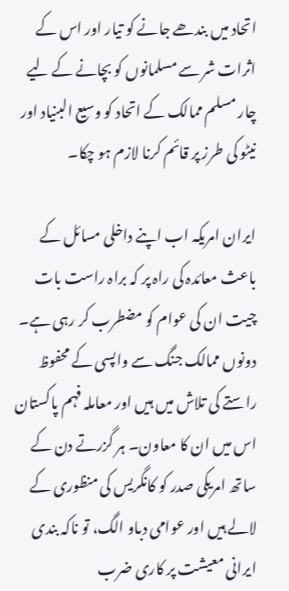اتحاد میں بندھے جانے کو تیار اور اس کے اثرات شر سے مسلمانوں کو بچانے کے لیے چار مسلم ممالک کے اتحاد کو وسیع البنیاد اور نیٹو کی طرز پر قائم کرنا لازم ہو چکا۔

ایران امریکہ اب اپنے داخلی مسائل کے باعث معائدہ کی راہ پر کہ براہ راست بات چیت ان کی عوام کو مضطرب کر رہی ہے۔ دونوں ممالک جنگ سے واپسی کے محفوظ راستے کی تلاش میں ہیں اور معاملہ فہم پاکستان اس میں ان کا معاون۔ ہر گزرتے دن کے ساتھ امریکی صدر کو کانگریس کی منظوری کے لالے ہیں اور عوامی دباو الگ، تو ناکہ بندی ایرانی معیشت پر کاری ضرب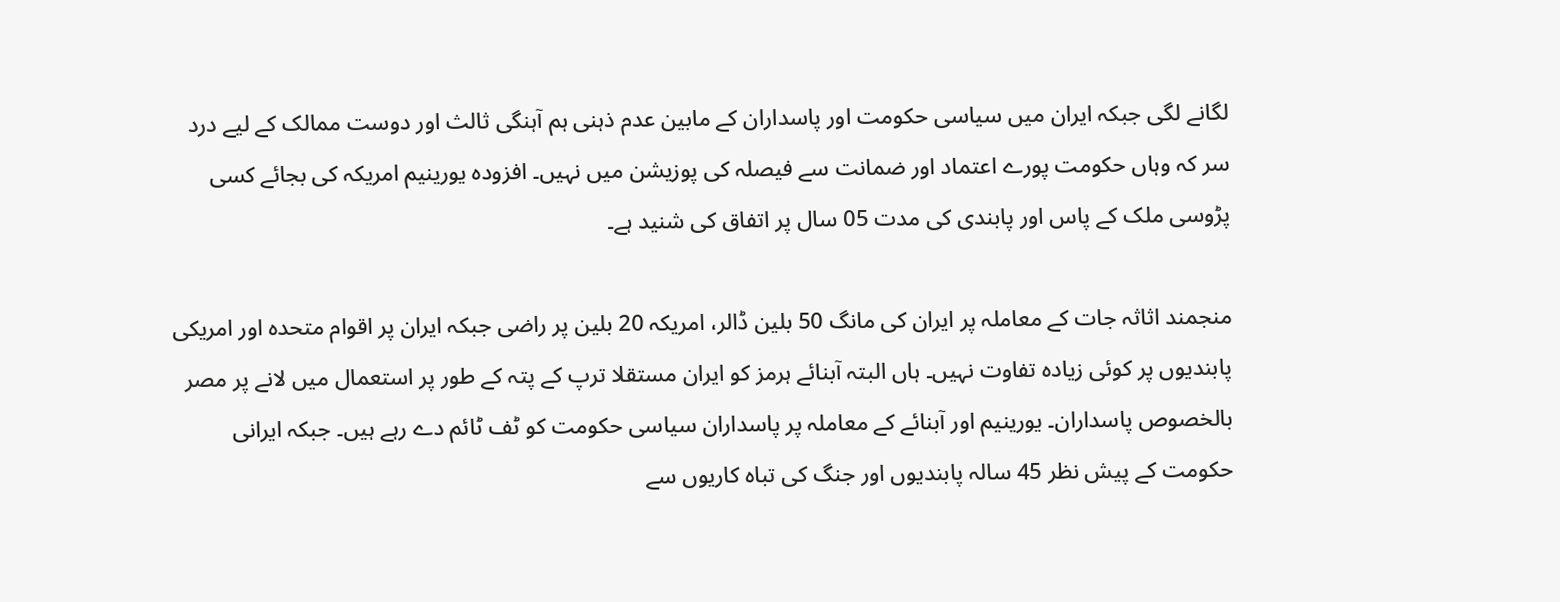لگانے لگی جبکہ ایران میں سیاسی حکومت اور پاسداران کے مابین عدم ذہنی ہم آہنگی ثالث اور دوست ممالک کے لیے درد سر کہ وہاں حکومت پورے اعتماد اور ضمانت سے فیصلہ کی پوزیشن میں نہیں۔ افزودہ یورینیم امریکہ کی بجائے کسی پڑوسی ملک کے پاس اور پابندی کی مدت 05 سال پر اتفاق کی شنید ہے۔

منجمند اثاثہ جات کے معاملہ پر ایران کی مانگ 50 بلین ڈالر، امریکہ 20 بلین پر راضی جبکہ ایران پر اقوام متحدہ اور امریکی پابندیوں پر کوئی زیادہ تفاوت نہیں۔ ہاں البتہ آبنائے ہرمز کو ایران مستقلا ترپ کے پتہ کے طور پر استعمال میں لانے پر مصر بالخصوص پاسداران۔ یورینیم اور آبنائے کے معاملہ پر پاسداران سیاسی حکومت کو ٹف ٹائم دے رہے ہیں۔ جبکہ ایرانی حکومت کے پیش نظر 45 سالہ پابندیوں اور جنگ کی تباہ کاریوں سے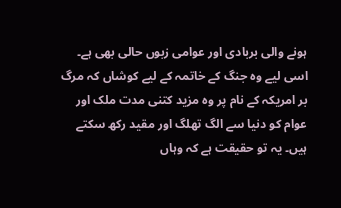ہونے والی بربادی اور عوامی زبوں حالی بھی ہے۔ اسی لیے وہ جنگ کے خاتمہ کے لیے کوشاں کہ مرگ بر امریکہ کے نام پر وہ مزید کتنی مدت ملک اور عوام کو دنیا سے الگ تھلگ اور مقید رکھ سکتے ہیں۔ یہ تو حقیقت ہے کہ وہاں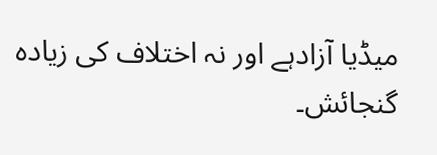میڈیا آزادہے اور نہ اختلاف کی زیادہ گنجائش۔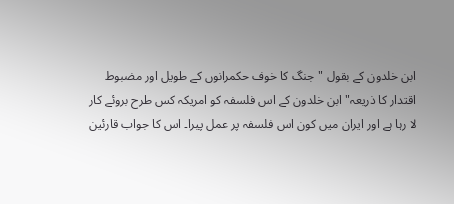ابن خلدون کے بقول "جنگ کا خوف حکمرانوں کے طویل اور مضبوط اقتدار کا ذریعہ" ابن خلدون کے اس فلسفہ کو امریکہ کس طرح بروئے کار لا رہا ہے اور ایران میں کون اس فلسفہ پر عمل پیرا۔ اس کا جواب قارئین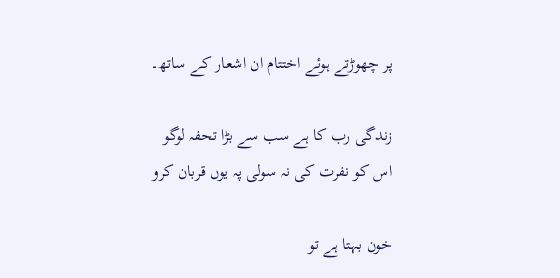پر چھوڑتے ہوئے اختتام ان اشعار کے ساتھ۔

زندگی رب کا ہے سب سے بڑا تحفہ لوگو
اس کو نفرت کی نہ سولی پہ یوں قربان کرو

خون بہتا ہے تو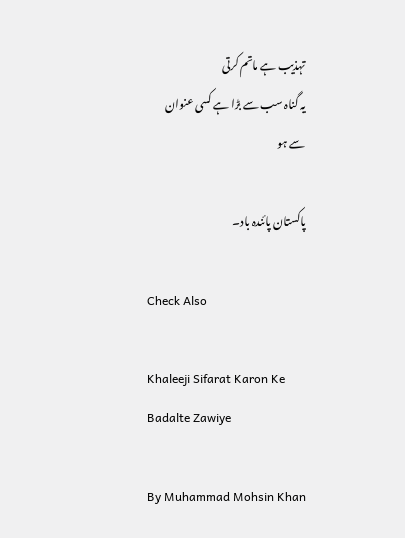تہذیب ہے ماتم کرتی
یہ گناہ سب سے بڑا ہے کسی عنوان سے ہو

پاکستان پائندہ باد۔

Check Also

Khaleeji Sifarat Karon Ke Badalte Zawiye

By Muhammad Mohsin Khan